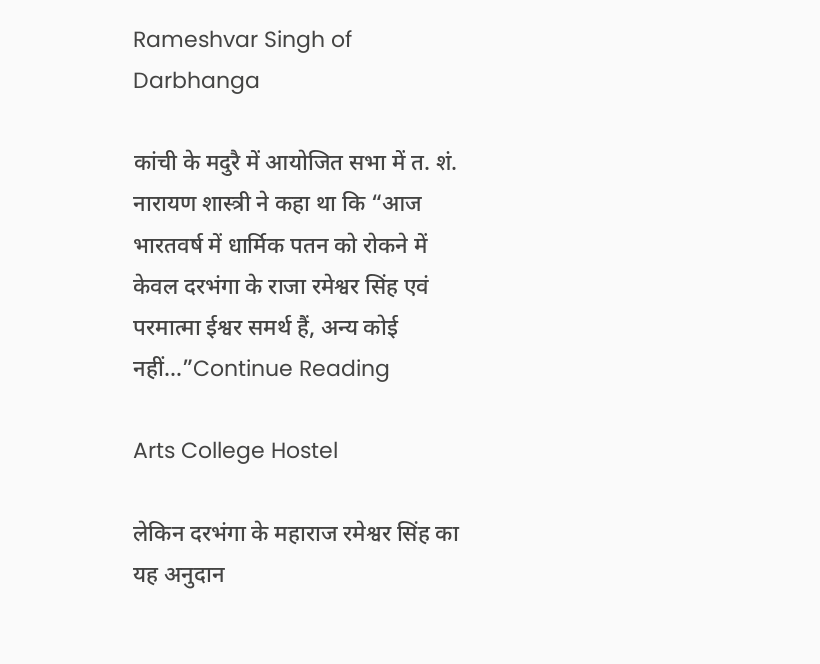Rameshvar Singh of Darbhanga

कांची के मदुरै में आयोजित सभा में त. शं. नारायण शास्त्री ने कहा था कि “आज भारतवर्ष में धार्मिक पतन को रोकने में केवल दरभंगा के राजा रमेश्वर सिंह एवं परमात्मा ईश्वर समर्थ हैं, अन्य कोई नहीं…”Continue Reading

Arts College Hostel

लेकिन दरभंगा के महाराज रमेश्वर सिंह का यह अनुदान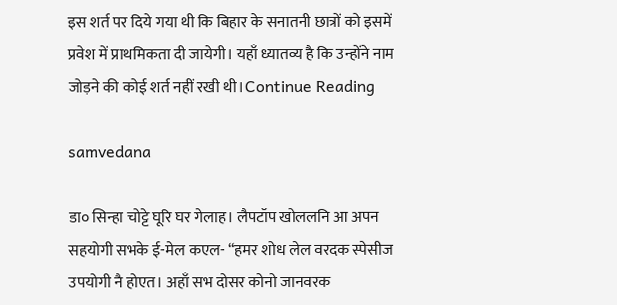इस शर्त पर दिये गया थी कि बिहार के सनातनी छात्रों को इसमें प्रवेश में प्राथमिकता दी जायेगी। यहाँ ध्यातव्य है कि उन्होंने नाम जोड़ने की कोई शर्त नहीं रखी थी।Continue Reading

samvedana

डा० सिन्हा चोट्टे घूरि घर गेलाह। लैपटॉप खोललनि आ अपन सहयोगी सभके ई-मेल कएल- “हमर शोध लेल वरदक स्पेसीज उपयोगी नै होएत। अहाँ सभ दोसर कोनो जानवरक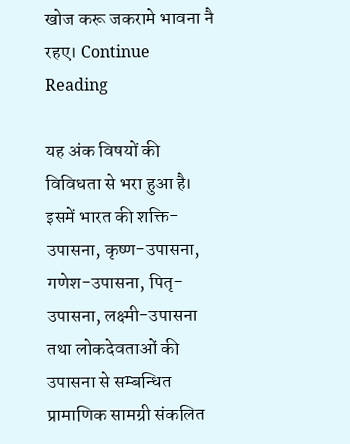खोज करू जकरामे भावना नै रहए। Continue Reading

यह अंक विषयों की विविधता से भरा हुआ है। इसमें भारत की शक्ति-उपासना, कृष्ण-उपासना, गणेश-उपासना, पितृ-उपासना, लक्ष्मी-उपासना तथा लोकदेवताओं की उपासना से सम्बन्धित प्रामाणिक सामग्री संकलित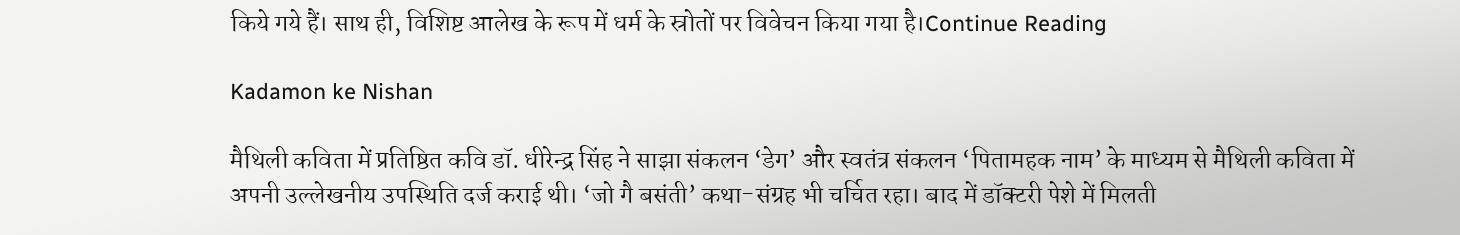किये गये हैं। साथ ही, विशिष्ट आलेख के रूप में धर्म के स्रोतों पर विवेचन किया गया है।Continue Reading

Kadamon ke Nishan

मैथिली कविता में प्रतिष्ठित कवि डॉ. धीरेन्द्र सिंह ने साझा संकलन ‘डेग’ और स्वतंत्र संकलन ‘पितामहक नाम’ के माध्यम से मैथिली कविता में अपनी उल्लेखनीय उपस्थिति दर्ज कराई थी। ‘जो गै बसंती’ कथा-संग्रह भी चर्चित रहा। बाद में डॉक्टरी पेशे में मिलती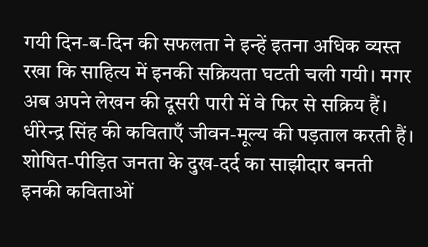गयी दिन-ब-दिन की सफलता ने इन्हें इतना अधिक व्यस्त रखा कि साहित्य में इनकी सक्रियता घटती चली गयी। मगर अब अपने लेखन की दूसरी पारी में वे फिर से सक्रिय हैं। धीरेन्द्र सिंह की कविताएँ जीवन-मूल्य की पड़ताल करती हैं। शोषित-पीड़ित जनता के दुख-दर्द का साझीदार बनती इनकी कविताओं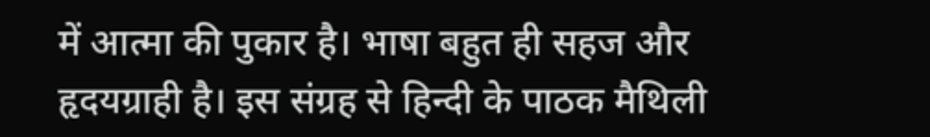में आत्मा की पुकार है। भाषा बहुत ही सहज और हृदयग्राही है। इस संग्रह से हिन्दी के पाठक मैथिली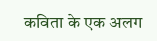कविता के एक अलग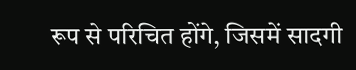रूप से परिचित होंगे, जिसमें सादगी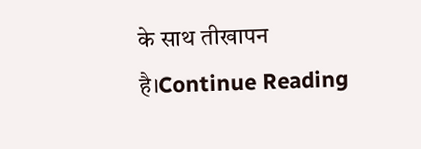के साथ तीखापन है।Continue Reading